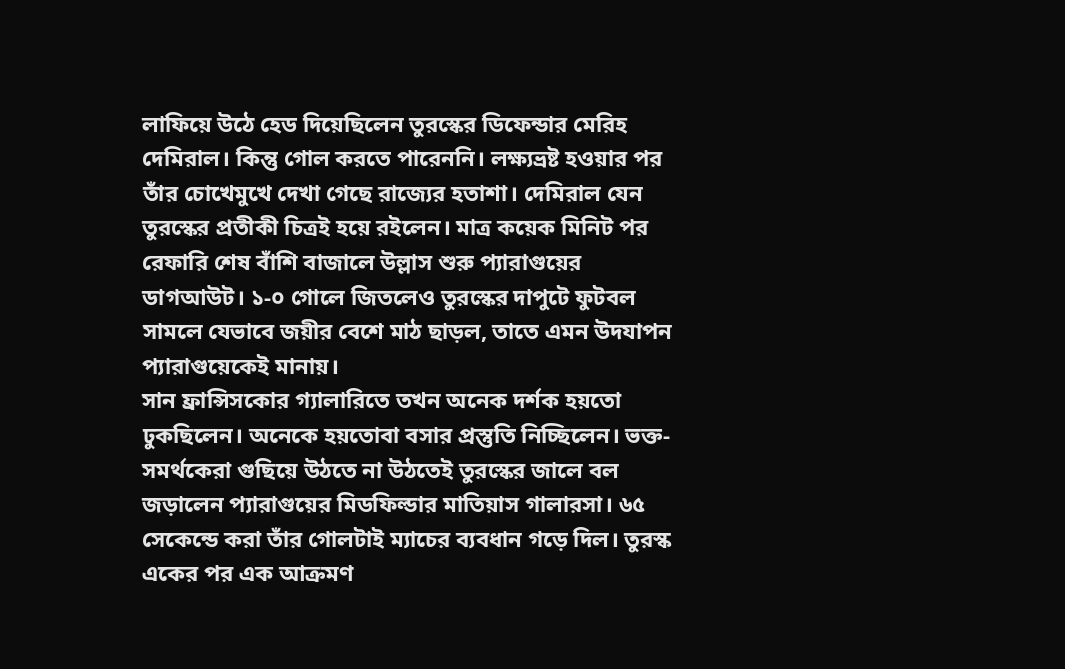লাফিয়ে উঠে হেড দিয়েছিলেন তুরস্কের ডিফেন্ডার মেরিহ দেমিরাল। কিন্তু গোল করতে পারেননি। লক্ষ্যভ্রষ্ট হওয়ার পর তাঁর চোখেমুখে দেখা গেছে রাজ্যের হতাশা। দেমিরাল যেন তুরস্কের প্রতীকী চিত্রই হয়ে রইলেন। মাত্র কয়েক মিনিট পর রেফারি শেষ বাঁশি বাজালে উল্লাস শুরু প্যারাগুয়ের ডাগআউট। ১-০ গোলে জিতলেও তুরস্কের দাপুটে ফুটবল সামলে যেভাবে জয়ীর বেশে মাঠ ছাড়ল, তাতে এমন উদযাপন প্যারাগুয়েকেই মানায়।
সান ফ্রান্সিসকোর গ্যালারিতে তখন অনেক দর্শক হয়তো ঢুকছিলেন। অনেকে হয়তোবা বসার প্রস্তুতি নিচ্ছিলেন। ভক্ত-সমর্থকেরা গুছিয়ে উঠতে না উঠতেই তুরস্কের জালে বল জড়ালেন প্যারাগুয়ের মিডফিল্ডার মাতিয়াস গালারসা। ৬৫ সেকেন্ডে করা তাঁর গোলটাই ম্যাচের ব্যবধান গড়ে দিল। তুরস্ক একের পর এক আক্রমণ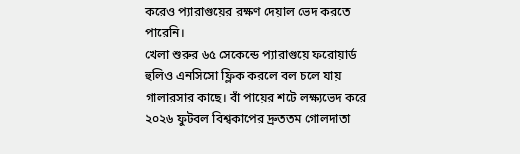করেও প্যারাগুয়ের রক্ষণ দেয়াল ভেদ করতে পারেনি।
খেলা শুরুর ৬৫ সেকেন্ডে প্যারাগুয়ে ফরোয়ার্ড হুলিও এনসিসো ফ্লিক করলে বল চলে যায় গালারসার কাছে। বাঁ পায়ের শটে লক্ষ্যভেদ করে ২০২৬ ফুটবল বিশ্বকাপের দ্রুততম গোলদাতা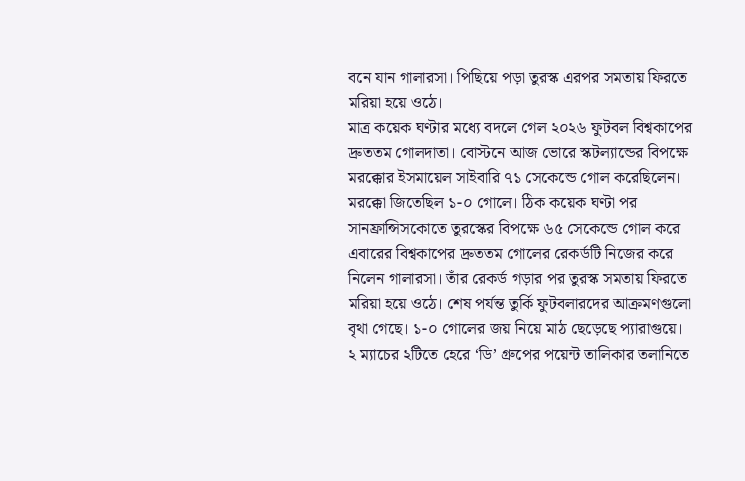বনে যান গালারসা। পিছিয়ে পড়া তুরস্ক এরপর সমতায় ফিরতে মরিয়া হয়ে ওঠে।
মাত্র কয়েক ঘণ্টার মধ্যে বদলে গেল ২০২৬ ফুটবল বিশ্বকাপের দ্রুততম গোলদাতা। বোস্টনে আজ ভোরে স্কটল্যান্ডের বিপক্ষে মরক্কোর ইসমায়েল সাইবারি ৭১ সেকেন্ডে গোল করেছিলেন। মরক্কো জিতেছিল ১-০ গোলে। ঠিক কয়েক ঘণ্টা পর সানফ্রান্সিসকোতে তুরস্কের বিপক্ষে ৬৫ সেকেন্ডে গোল করে এবারের বিশ্বকাপের দ্রুততম গোলের রেকর্ডটি নিজের করে নিলেন গালারসা। তাঁর রেকর্ড গড়ার পর তুরস্ক সমতায় ফিরতে মরিয়া হয়ে ওঠে। শেষ পর্যন্ত তুর্কি ফুটবলারদের আক্রমণগুলো বৃথা গেছে। ১-০ গোলের জয় নিয়ে মাঠ ছেড়েছে প্যারাগুয়ে।
২ ম্যাচের ২টিতে হেরে ‘ডি’ গ্রুপের পয়েন্ট তালিকার তলানিতে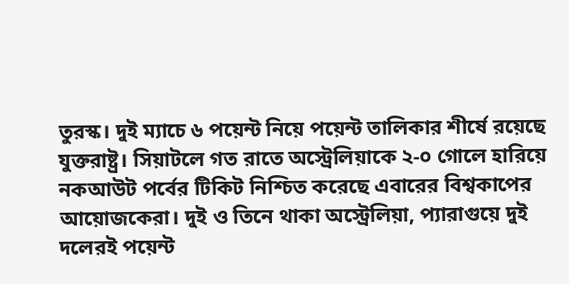তুরস্ক। দুই ম্যাচে ৬ পয়েন্ট নিয়ে পয়েন্ট তালিকার শীর্ষে রয়েছে যুক্তরাষ্ট্র। সিয়াটলে গত রাতে অস্ট্রেলিয়াকে ২-০ গোলে হারিয়ে নকআউট পর্বের টিকিট নিশ্চিত করেছে এবারের বিশ্বকাপের আয়োজকেরা। দুই ও তিনে থাকা অস্ট্রেলিয়া, প্যারাগুয়ে দুই দলেরই পয়েন্ট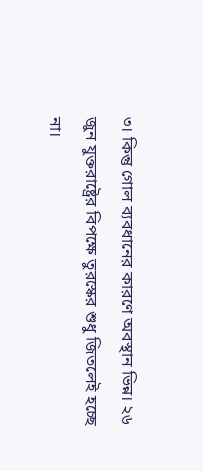৩। কিন্তু গোল ব্যবধানের কারণে অবস্থান ভিন্ন। ২৬ জুন যুক্তরাষ্ট্রের বিপক্ষে তুরস্কের শুধু জিতলেই হচ্ছে না।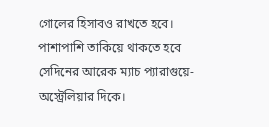গোলের হিসাবও রাখতে হবে। পাশাপাশি তাকিয়ে থাকতে হবে সেদিনের আরেক ম্যাচ প্যারাগুয়ে-অস্ট্রেলিয়ার দিকে।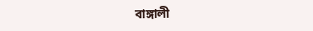বাঙ্গালী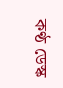কণ্ঠ ডেস্ক